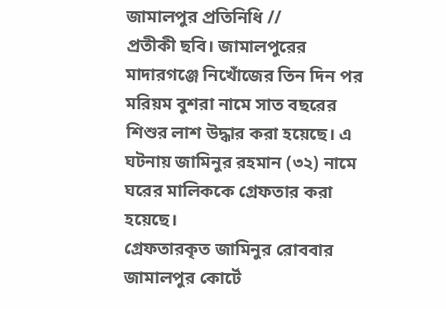জামালপুর প্রতিনিধি //
প্রতীকী ছবি। জামালপুরের মাদারগঞ্জে নিখোঁজের তিন দিন পর মরিয়ম বুশরা নামে সাত বছরের শিশুর লাশ উদ্ধার করা হয়েছে। এ ঘটনায় জামিনুর রহমান (৩২) নামে ঘরের মালিককে গ্রেফতার করা হয়েছে।
গ্রেফতারকৃত জামিনুর রোববার জামালপুর কোর্টে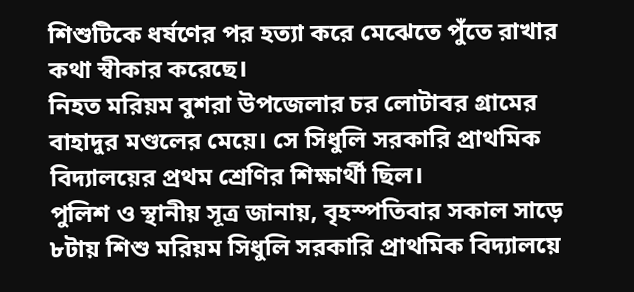শিশুটিকে ধর্ষণের পর হত্যা করে মেঝেতে পুঁতে রাখার কথা স্বীকার করেছে।
নিহত মরিয়ম বুশরা উপজেলার চর লোটাবর গ্রামের বাহাদুর মণ্ডলের মেয়ে। সে সিধুলি সরকারি প্রাথমিক বিদ্যালয়ের প্রথম শ্রেণির শিক্ষার্থী ছিল।
পুলিশ ও স্থানীয় সূত্র জানায়, বৃহস্পতিবার সকাল সাড়ে ৮টায় শিশু মরিয়ম সিধুলি সরকারি প্রাথমিক বিদ্যালয়ে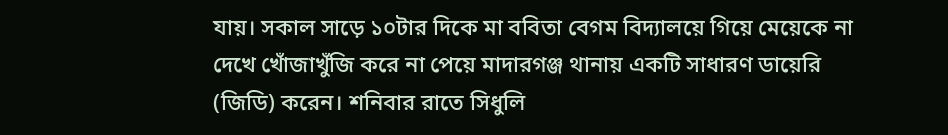যায়। সকাল সাড়ে ১০টার দিকে মা ববিতা বেগম বিদ্যালয়ে গিয়ে মেয়েকে না দেখে খোঁজাখুঁজি করে না পেয়ে মাদারগঞ্জ থানায় একটি সাধারণ ডায়েরি (জিডি) করেন। শনিবার রাতে সিধুলি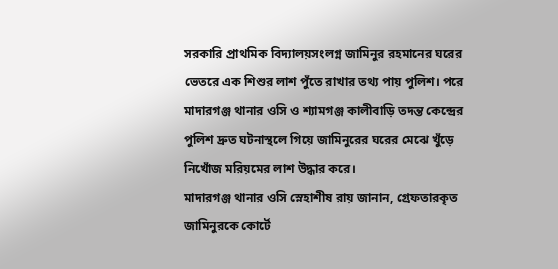সরকারি প্রাথমিক বিদ্যালয়সংলগ্ন জামিনুর রহমানের ঘরের ভেতরে এক শিশুর লাশ পুঁতে রাখার তথ্য পায় পুলিশ। পরে মাদারগঞ্জ থানার ওসি ও শ্যামগঞ্জ কালীবাড়ি তদন্ত কেন্দ্রের পুলিশ দ্রুত ঘটনাস্থলে গিয়ে জামিনুরের ঘরের মেঝে খুঁড়ে নিখোঁজ মরিয়মের লাশ উদ্ধার করে।
মাদারগঞ্জ থানার ওসি স্নেহাশীষ রায় জানান, গ্রেফতারকৃত জামিনুরকে কোর্টে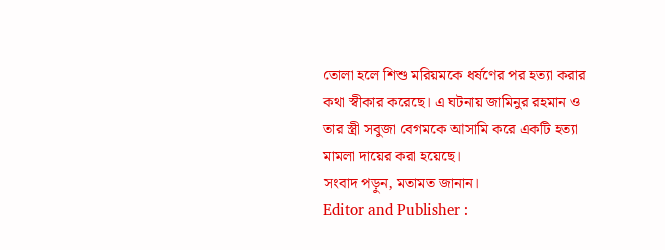তোলা হলে শিশু মরিয়মকে ধর্ষণের পর হত্যা করার কথা স্বীকার করেছে। এ ঘটনায় জামিনুর রহমান ও তার স্ত্রী সবুজা বেগমকে আসামি করে একটি হত্যা মামলা দায়ের করা হয়েছে।
সংবাদ পড়ুন, মতামত জানান।
Editor and Publisher :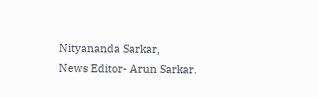Nityananda Sarkar,
News Editor- Arun Sarkar.